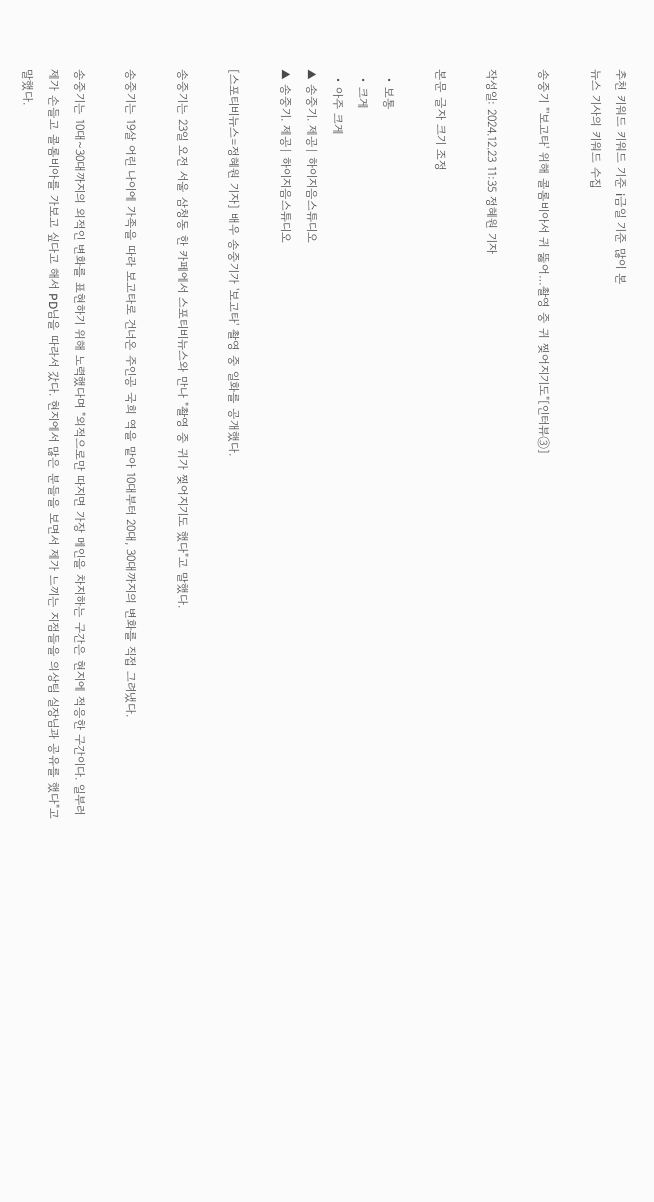추천 키워드 키워드 기준 i금일 기준 많이 본
뉴스 기사의 키워드 수집

송중기 "'보고타' 위해 콜롬비아서 귀 뚫어…촬영 중 귀 찢어지기도"[인터뷰③]

작성일: 2024.12.23 11:35 정혜원 기자

본문 글자 크기 조정

  • 보통
  • 크게
  • 아주 크게
▲ 송중기. 제공| 하이지음스튜디오
▲ 송중기. 제공| 하이지음스튜디오

[스포티비뉴스=정혜원 기자] 배우 송중기가 '보고타' 촬영 중 일화를 공개했다.

송중기는 23일 오전 서울 삼청동 한 카페에서 스포티비뉴스와 만나 "촬영 중 귀가 찢어지기도 했다"고 말했다.

송중기는 19살 어린 나이에 가족을 따라 보고타로 건너온 주인공 국희 역을 맡아 10대부터 20대, 30대까지의 변화를 직접 그려냈다.

송중기는 10대~30대까지의 외적인 변화를 표현하기 위해 노력했다며 "외적으로만 따지면 가장 메인을 차지하는 구간은 현지에 적응한 구간이다. 일부러 제가 손들고 콜롬비아를 가보고 싶다고 해서 PD님을 따라서 갔다. 현지에서 많은 분들을 보면서 제가 느끼는 지점들을 의상팀 실장님과 공유를 했다"고 말했다.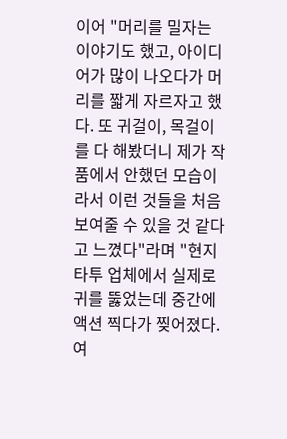이어 "머리를 밀자는 이야기도 했고, 아이디어가 많이 나오다가 머리를 짧게 자르자고 했다. 또 귀걸이, 목걸이를 다 해봤더니 제가 작품에서 안했던 모습이라서 이런 것들을 처음 보여줄 수 있을 것 같다고 느꼈다"라며 "현지 타투 업체에서 실제로 귀를 뚫었는데 중간에 액션 찍다가 찢어졌다. 여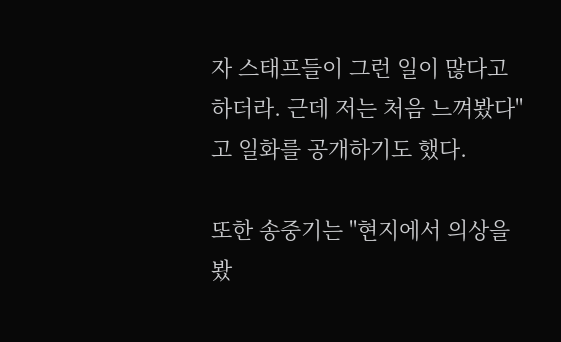자 스태프들이 그런 일이 많다고 하더라. 근데 저는 처음 느껴봤다"고 일화를 공개하기도 했다.

또한 송중기는 "현지에서 의상을 봤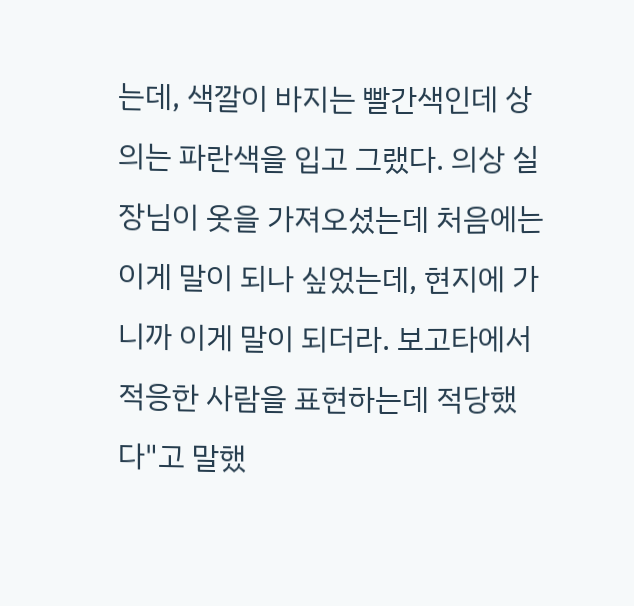는데, 색깔이 바지는 빨간색인데 상의는 파란색을 입고 그랬다. 의상 실장님이 옷을 가져오셨는데 처음에는 이게 말이 되나 싶었는데, 현지에 가니까 이게 말이 되더라. 보고타에서 적응한 사람을 표현하는데 적당했다"고 말했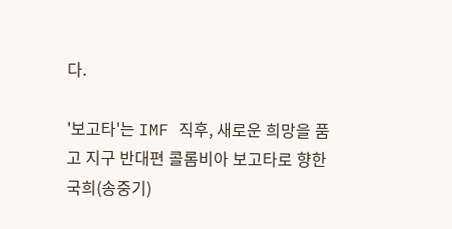다.

'보고타'는 IMF 직후, 새로운 희망을 품고 지구 반대편 콜롬비아 보고타로 향한 국희(송중기)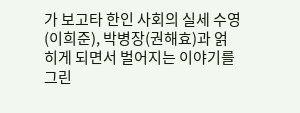가 보고타 한인 사회의 실세 수영(이희준), 박병장(권해효)과 얽히게 되면서 벌어지는 이야기를 그린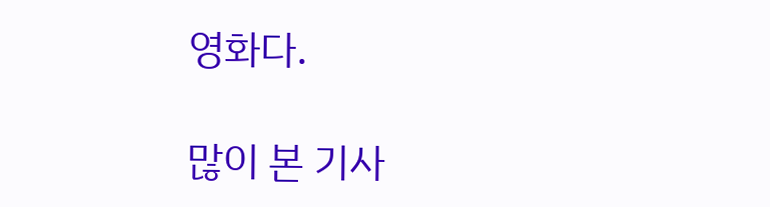영화다.

많이 본 기사